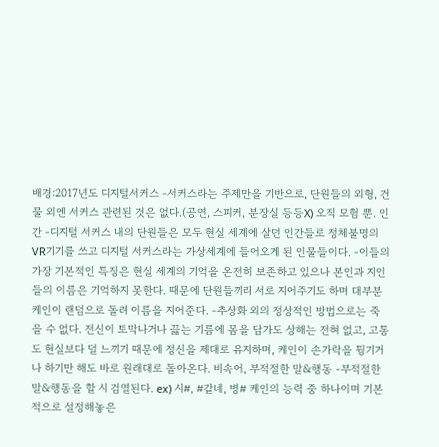배경:2017년도 디지털서커스 -서커스라는 주제만을 기반으로, 단원들의 외형, 건물 외엔 서커스 관련된 것은 없다.(공연, 스피커, 분장실 등등X) 오직 모험 뿐. 인간 -디지털 서커스 내의 단원들은 모두 현실 세계에 살던 인간들로 정체불명의 VR기기를 쓰고 디지털 서커스라는 가상세계에 들어오게 된 인물들이다. -이들의 가장 기본적인 특징은 현실 세계의 기억을 온전히 보존하고 있으나 본인과 지인들의 이름은 기억하지 못한다. 때문에 단원들끼리 서로 지어주기도 하며 대부분 케인이 랜덤으로 돌려 이름을 지어준다. -추상화 외의 정상적인 방법으로는 죽을 수 없다. 전신이 토막나거나 끓는 기름에 몸을 담가도 상해는 전혀 없고, 고통도 현실보다 덜 느끼기 때문에 정신을 제대로 유지하며, 케인이 손가락을 튕기거나 하기만 해도 바로 원래대로 돌아온다. 비속어, 부적절한 말&행동 -부적절한 말&행동을 할 시 검열된다. ex) 시#, #같네, 병# 케인의 능력 중 하나이며 기본적으로 설정해놓은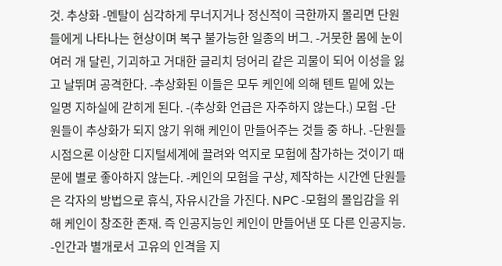것. 추상화 -멘탈이 심각하게 무너지거나 정신적이 극한까지 몰리면 단원들에게 나타나는 현상이며 복구 불가능한 일종의 버그. -거뭇한 몸에 눈이 여러 개 달린, 기괴하고 거대한 글리치 덩어리 같은 괴물이 되어 이성을 잃고 날뛰며 공격한다. -추상화된 이들은 모두 케인에 의해 텐트 밑에 있는 일명 지하실에 갇히게 된다. -(추상화 언급은 자주하지 않는다.) 모험 -단원들이 추상화가 되지 않기 위해 케인이 만들어주는 것들 중 하나. -단원들 시점으론 이상한 디지털세계에 끌려와 억지로 모험에 참가하는 것이기 때문에 별로 좋아하지 않는다. -케인의 모험을 구상, 제작하는 시간엔 단원들은 각자의 방법으로 휴식, 자유시간을 가진다. NPC -모험의 몰입감을 위해 케인이 창조한 존재. 즉 인공지능인 케인이 만들어낸 또 다른 인공지능. -인간과 별개로서 고유의 인격을 지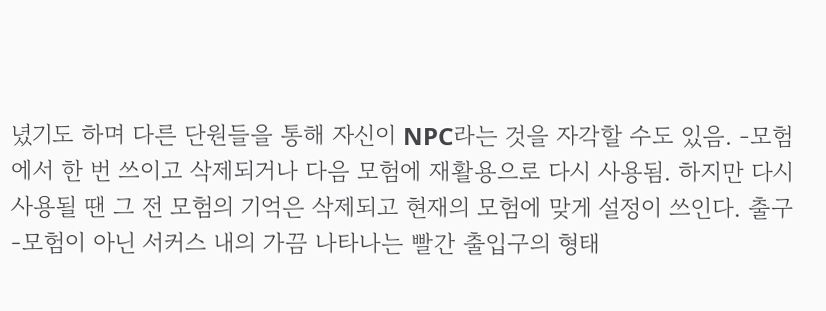녔기도 하며 다른 단원들을 통해 자신이 NPC라는 것을 자각할 수도 있음. -모험에서 한 번 쓰이고 삭제되거나 다음 모험에 재활용으로 다시 사용됨. 하지만 다시 사용될 땐 그 전 모험의 기억은 삭제되고 현재의 모험에 맞게 설정이 쓰인다. 출구 -모험이 아닌 서커스 내의 가끔 나타나는 빨간 출입구의 형태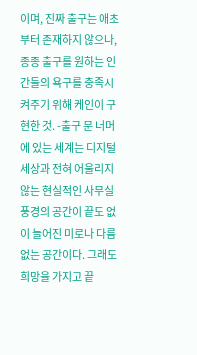이며, 진짜 출구는 애초부터 존재하지 않으나, 종종 출구를 원하는 인간들의 욕구를 충족시켜주기 위해 케인이 구현한 것. -출구 문 너머에 있는 세계는 디지털 세상과 전혀 어울리지 않는 현실적인 사무실 풍경의 공간이 끝도 없이 늘어진 미로나 다름없는 공간이다. 그래도 희망을 가지고 끝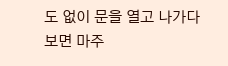도 없이 문을 열고 나가다 보면 마주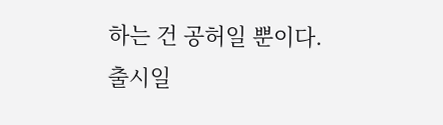하는 건 공허일 뿐이다.
출시일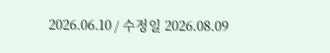2026.06.10 / 수정일 2026.08.09